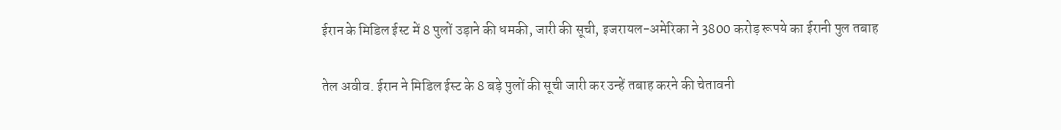ईरान के मिडिल ईस्ट में 8 पुलों उड़ाने की धमकी, जारी की सूची, इजरायल-अमेरिका ने 3800 करोड़ रूपये का ईरानी पुल तबाह

तेल अवीव. ईरान ने मिडिल ईस्ट के 8 बड़े पुलों की सूची जारी कर उन्हें तबाह करने की चेतावनी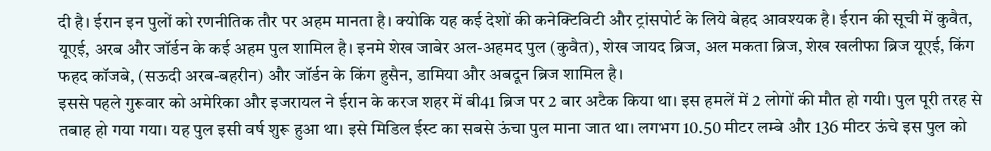दी है। ईरान इन पुलों को रणनीतिक तौर पर अहम मानता है। क्योकि यह कई देशों की कनेक्टिविटी और ट्रांसपोर्ट के लिये बेहद आवश्यक है। ईरान की सूची में कुवैत, यूएई, अरब और जॉर्डन के कई अहम पुल शामिल है। इनमे शेख जाबेर अल-अहमद पुल (कुवैत), शेख जायद ब्रिज, अल मकता ब्रिज, शेख खलीफा ब्रिज यूएई, किंग फहद कॉजबे, (सऊदी अरब-बहरीन) और जॉर्डन के किंग हुसैन, डामिया और अबदून ब्रिज शामिल है।
इससे पहले गुरूवार को अमेरिका और इजरायल ने ईरान के करज शहर में बी41 ब्रिज पर 2 बार अटैक किया था। इस हमलें में 2 लोगों की मौत हो गयी। पुल पूरी तरह से तबाह हो गया गया। यह पुल इसी वर्ष शुरू हुआ था। इसे मिडिल ईस्ट का सबसे ऊंचा पुल माना जात था। लगभग 10.50 मीटर लम्बे और 136 मीटर ऊंचे इस पुल को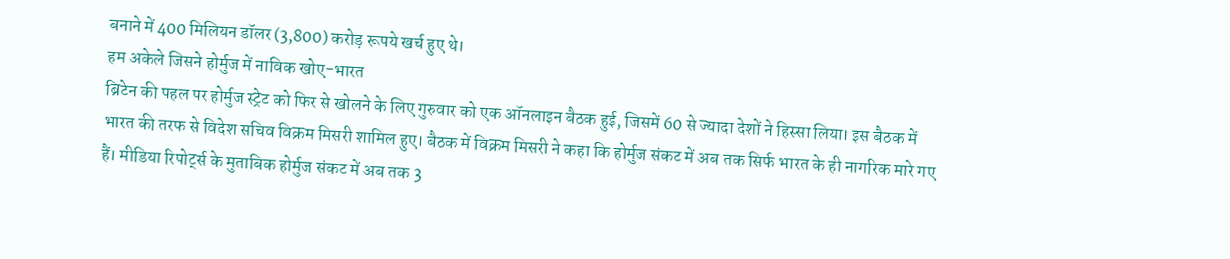बनाने में 400 मिलियन डॉलर (3,800) करोड़ रूपये खर्च हुए थे।
हम अकेले जिसने होर्मुज में नाविक खोए-भारत
ब्रिटेन की पहल पर होर्मुज स्ट्रेट को फिर से खोलने के लिए गुरुवार को एक ऑनलाइन बैठक हुई, जिसमें 60 से ज्यादा देशों ने हिस्सा लिया। इस बैठक में भारत की तरफ से विदेश सचिव विक्रम मिसरी शामिल हुए। बैठक में विक्रम मिसरी ने कहा कि होर्मुज संकट में अब तक सिर्फ भारत के ही नागरिक मारे गए हैं। मीडिया रिपोर्ट्स के मुताबिक होर्मुज संकट में अब तक 3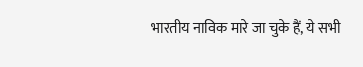भारतीय नाविक मारे जा चुके हैं, ये सभी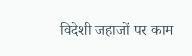विदेशी जहाजों पर काम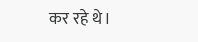कर रहे थे।